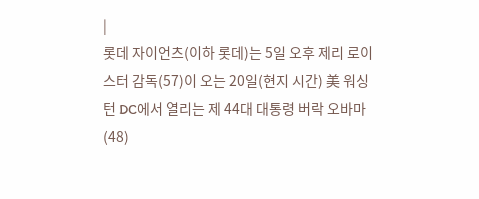|
롯데 자이언츠(이하 롯데)는 5일 오후 제리 로이스터 감독(57)이 오는 20일(현지 시간) 美 워싱턴 DC에서 열리는 제 44대 대통령 버락 오바마(48)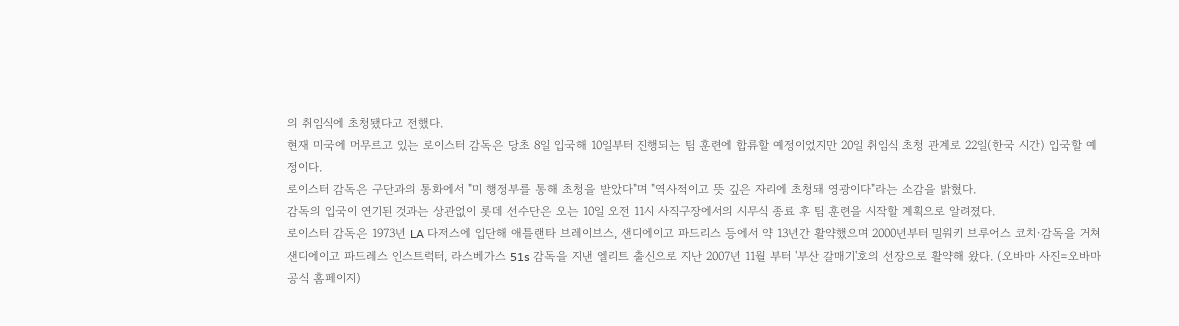의 취임식에 초청됐다고 전했다.
현재 미국에 머무르고 있는 로이스터 감독은 당초 8일 입국해 10일부터 진행되는 팀 훈련에 합류할 예정이었지만 20일 취임식 초청 관계로 22일(한국 시간) 입국할 예정이다.
로이스터 감독은 구단과의 통화에서 "미 행정부를 통해 초청을 받았다"며 "역사적이고 뜻 깊은 자리에 초청돼 영광이다"라는 소감을 밝혔다.
감독의 입국이 연기된 것과는 상관없이 롯데 선수단은 오는 10일 오전 11시 사직구장에서의 시무식 종료 후 팀 훈련을 시작할 계획으로 알려졌다.
로이스터 감독은 1973년 LA 다저스에 입단해 애틀랜타 브레이브스, 샌디에이고 파드리스 등에서 약 13년간 활약했으며 2000년부터 밀워키 브루어스 코치·감독을 거쳐 샌디에이고 파드레스 인스트럭터, 라스베가스 51s 감독을 지낸 엘리트 출신으로 지난 2007년 11월 부터 '부산 갈매기'호의 선장으로 활약해 왔다. (오바마 사진=오바마 공식 홈페이지)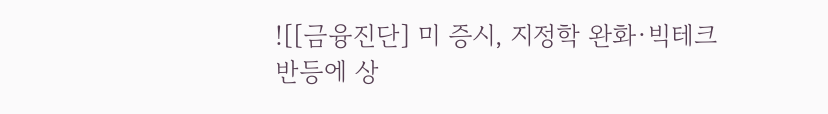![[금융진단] 미 증시, 지정학 완화·빅테크 반등에 상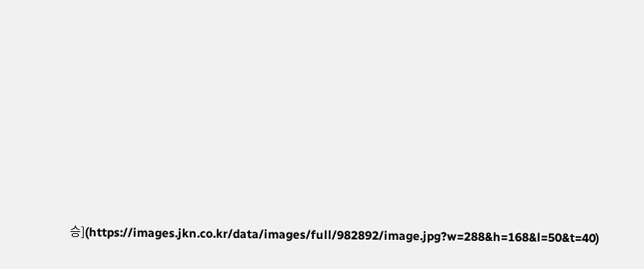승](https://images.jkn.co.kr/data/images/full/982892/image.jpg?w=288&h=168&l=50&t=40)